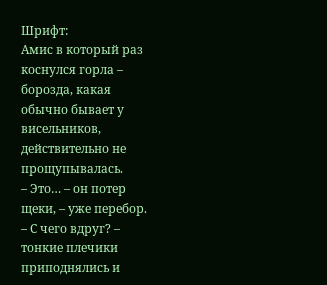Шрифт:
Амис в который раз коснулся горла – борозда, какая обычно бывает у висельников, действительно не прощупывалась.
– Это… – он потер щеки, – уже перебор.
– С чего вдруг? – тонкие плечики приподнялись и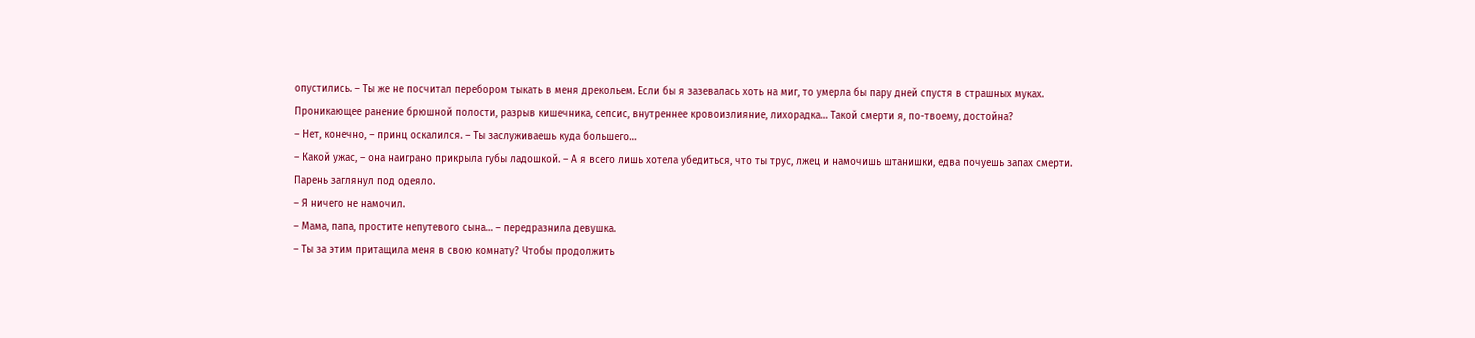опустились. – Ты же не посчитал перебором тыкать в меня дрекольем. Если бы я зазевалась хоть на миг, то умерла бы пару дней спустя в страшных муках. Проникающее ранение брюшной полости, разрыв кишечника, сепсис, внутреннее кровоизлияние, лихорадка… Такой смерти я, по-твоему, достойна?
– Нет, конечно, – принц оскалился. – Ты заслуживаешь куда большего…
– Какой ужас, – она наиграно прикрыла губы ладошкой. – А я всего лишь хотела убедиться, что ты трус, лжец и намочишь штанишки, едва почуешь запах смерти.
Парень заглянул под одеяло.
– Я ничего не намочил.
– Мама, папа, простите непутевого сына… – передразнила девушка.
– Ты за этим притащила меня в свою комнату? Чтобы продолжить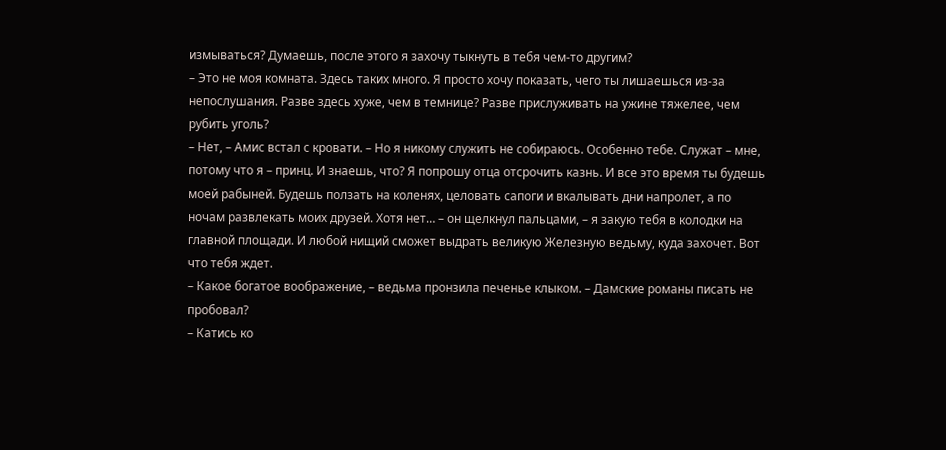измываться? Думаешь, после этого я захочу тыкнуть в тебя чем-то другим?
– Это не моя комната. Здесь таких много. Я просто хочу показать, чего ты лишаешься из-за непослушания. Разве здесь хуже, чем в темнице? Разве прислуживать на ужине тяжелее, чем рубить уголь?
– Нет, – Амис встал с кровати. – Но я никому служить не собираюсь. Особенно тебе. Служат – мне, потому что я – принц. И знаешь, что? Я попрошу отца отсрочить казнь. И все это время ты будешь моей рабыней. Будешь ползать на коленях, целовать сапоги и вкалывать дни напролет, а по ночам развлекать моих друзей. Хотя нет… – он щелкнул пальцами, – я закую тебя в колодки на главной площади. И любой нищий сможет выдрать великую Железную ведьму, куда захочет. Вот что тебя ждет.
– Какое богатое воображение, – ведьма пронзила печенье клыком. – Дамские романы писать не пробовал?
– Катись ко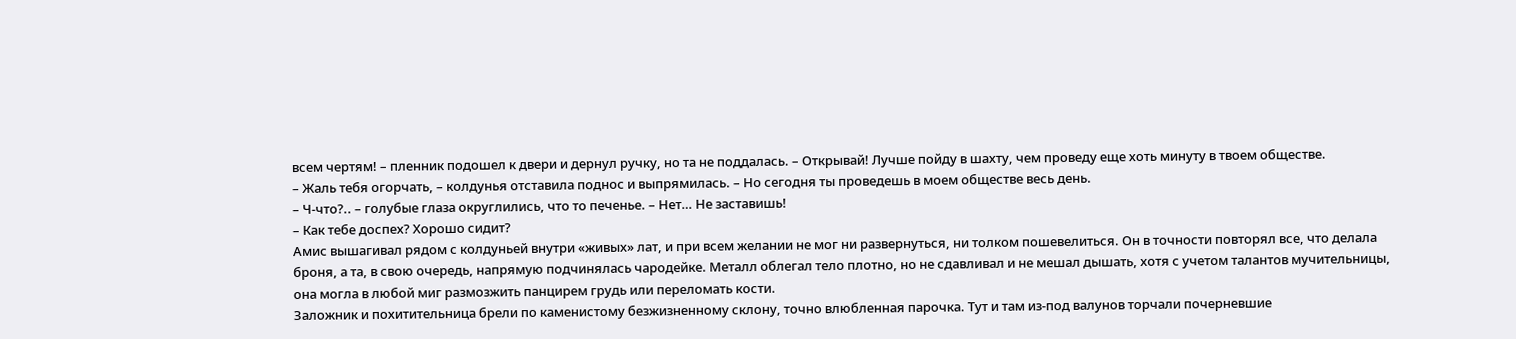всем чертям! – пленник подошел к двери и дернул ручку, но та не поддалась. – Открывай! Лучше пойду в шахту, чем проведу еще хоть минуту в твоем обществе.
– Жаль тебя огорчать, – колдунья отставила поднос и выпрямилась. – Но сегодня ты проведешь в моем обществе весь день.
– Ч-что?.. – голубые глаза округлились, что то печенье. – Нет… Не заставишь!
– Как тебе доспех? Хорошо сидит?
Амис вышагивал рядом с колдуньей внутри «живых» лат, и при всем желании не мог ни развернуться, ни толком пошевелиться. Он в точности повторял все, что делала броня, а та, в свою очередь, напрямую подчинялась чародейке. Металл облегал тело плотно, но не сдавливал и не мешал дышать, хотя с учетом талантов мучительницы, она могла в любой миг размозжить панцирем грудь или переломать кости.
Заложник и похитительница брели по каменистому безжизненному склону, точно влюбленная парочка. Тут и там из-под валунов торчали почерневшие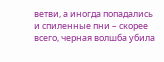ветви, а иногда попадались и спиленные пни – скорее всего, черная волшба убила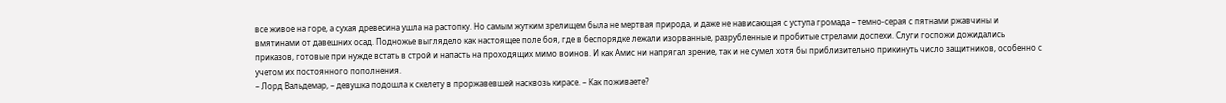все живое на горе, а сухая древесина ушла на растопку. Но самым жутким зрелищем была не мертвая природа, и даже не нависающая с уступа громада – темно-серая с пятнами ржавчины и вмятинами от давешних осад. Подножье выглядело как настоящее поле боя, где в беспорядке лежали изорванные, разрубленные и пробитые стрелами доспехи. Слуги госпожи дожидались приказов, готовые при нужде встать в строй и напасть на проходящих мимо воинов. И как Амис ни напрягал зрение, так и не сумел хотя бы приблизительно прикинуть число защитников, особенно с учетом их постоянного пополнения.
– Лорд Вальдемар, – девушка подошла к скелету в проржавевшей насквозь кирасе. – Как поживаете?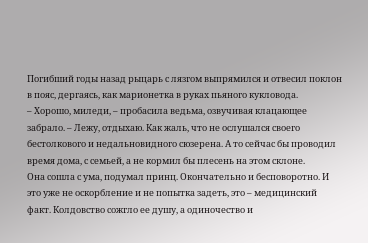Погибший годы назад рыцарь с лязгом выпрямился и отвесил поклон в пояс, дергаясь, как марионетка в руках пьяного кукловода.
– Хорошо, миледи, – пробасила ведьма, озвучивая клацающее забрало. – Лежу, отдыхаю. Как жаль, что не ослушался своего бестолкового и недальновидного сюзерена. А то сейчас бы проводил время дома, с семьей, а не кормил бы плесень на этом склоне.
Она сошла с ума, подумал принц. Окончательно и бесповоротно. И это уже не оскорбление и не попытка задеть, это – медицинский факт. Колдовство сожгло ее душу, а одиночество и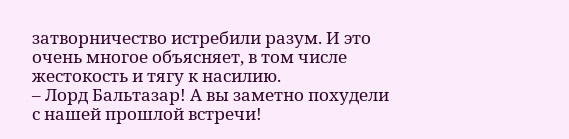затворничество истребили разум. И это очень многое объясняет, в том числе жестокость и тягу к насилию.
– Лорд Бальтазар! А вы заметно похудели с нашей прошлой встречи!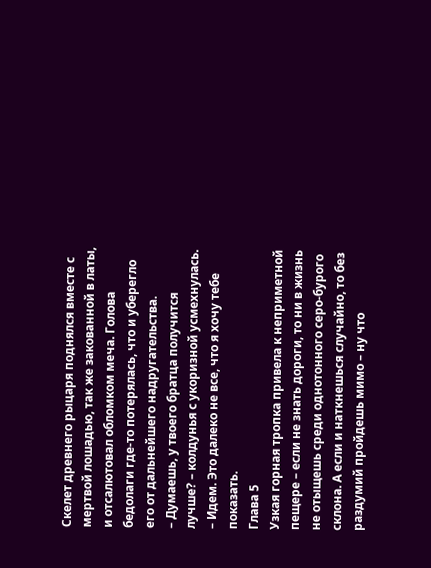Скелет древнего рыцаря поднялся вместе с мертвой лошадью, так же закованной в латы, и отсалютовал обломком меча. Голова бедолаги где-то потерялась, что и уберегло его от дальнейшего надругательства.
– Думаешь, у твоего братца получится лучше? – колдунья с укоризной усмехнулась. – Идем. Это далеко не все, что я хочу тебе показать.
Глава 5
Узкая горная тропка привела к неприметной пещере – если не знать дороги, то ни в жизнь не отыщешь среди однотонного серо-бурого склона. А если и наткнешься случайно, то без раздумий пройдешь мимо – ну что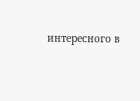интересного в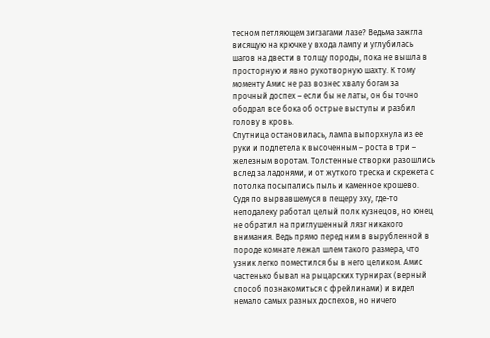тесном петляющем зигзагами лазе? Ведьма зажгла висящую на крючке у входа лампу и углубилась шагов на двести в толщу породы, пока не вышла в просторную и явно рукотворную шахту. К тому моменту Амис не раз вознес хвалу богам за прочный доспех – если бы не латы, он бы точно ободрал все бока об острые выступы и разбил голову в кровь.
Спутница остановилась, лампа выпорхнула из ее руки и подлетела к высоченным – роста в три – железным воротам. Толстенные створки разошлись вслед за ладонями, и от жуткого треска и скрежета с потолка посыпались пыль и каменное крошево. Судя по вырвавшемуся в пещеру эху, где-то неподалеку работал целый полк кузнецов, но юнец не обратил на приглушенный лязг никакого внимания. Ведь прямо перед ним в вырубленной в породе комнате лежал шлем такого размера, что узник легко поместился бы в него целиком. Амис частенько бывал на рыцарских турнирах (верный способ познакомиться с фрейлинами) и видел немало самых разных доспехов, но ничего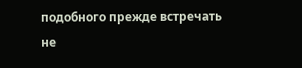подобного прежде встречать не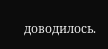доводилось.